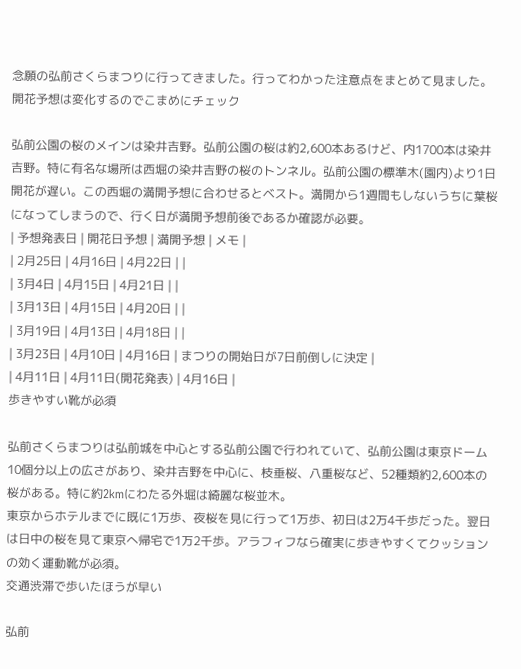念願の弘前さくらまつりに行ってきました。行ってわかった注意点をまとめて見ました。
開花予想は変化するのでこまめにチェック

弘前公園の桜のメインは染井吉野。弘前公園の桜は約2,600本あるけど、内1700本は染井吉野。特に有名な場所は西堀の染井吉野の桜のトンネル。弘前公園の標準木(園内)より1日開花が遅い。この西堀の満開予想に合わせるとベスト。満開から1週間もしないうちに葉桜になってしまうので、行く日が満開予想前後であるか確認が必要。
| 予想発表日 | 開花日予想 | 満開予想 | メモ |
| 2月25日 | 4月16日 | 4月22日 | |
| 3月4日 | 4月15日 | 4月21日 | |
| 3月13日 | 4月15日 | 4月20日 | |
| 3月19日 | 4月13日 | 4月18日 | |
| 3月23日 | 4月10日 | 4月16日 | まつりの開始日が7日前倒しに決定 |
| 4月11日 | 4月11日(開花発表) | 4月16日 |
歩きやすい靴が必須

弘前さくらまつりは弘前城を中心とする弘前公園で行われていて、弘前公園は東京ドーム10個分以上の広さがあり、染井吉野を中心に、枝垂桜、八重桜など、52種類約2,600本の桜がある。特に約2kmにわたる外堀は綺麗な桜並木。
東京からホテルまでに既に1万歩、夜桜を見に行って1万歩、初日は2万4千歩だった。翌日は日中の桜を見て東京へ帰宅で1万2千歩。アラフィフなら確実に歩きやすくてクッションの効く運動靴が必須。
交通渋滞で歩いたほうが早い

弘前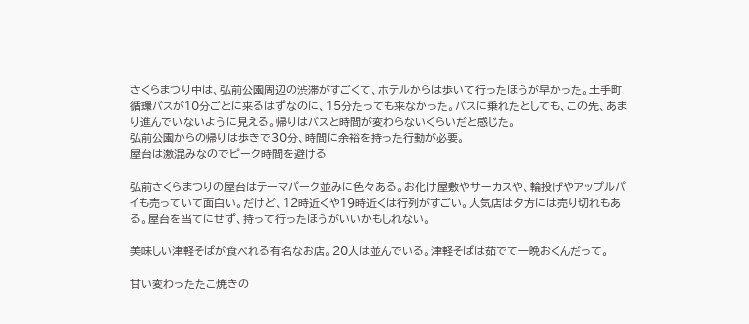さくらまつり中は、弘前公園周辺の渋滞がすごくて、ホテルからは歩いて行ったほうが早かった。土手町循環バスが10分ごとに来るはずなのに、15分たっても来なかった。バスに乗れたとしても、この先、あまり進んでいないように見える。帰りはバスと時間が変わらないくらいだと感じた。
弘前公園からの帰りは歩きで30分、時間に余裕を持った行動が必要。
屋台は激混みなのでピーク時間を避ける

弘前さくらまつりの屋台はテーマパーク並みに色々ある。お化け屋敷やサーカスや、輪投げやアップルパイも売っていて面白い。だけど、12時近くや19時近くは行列がすごい。人気店は夕方には売り切れもある。屋台を当てにせず、持って行ったほうがいいかもしれない。

美味しい津軽そばが食べれる有名なお店。20人は並んでいる。津軽そばは茹でて一晩おくんだって。

甘い変わったたこ焼きの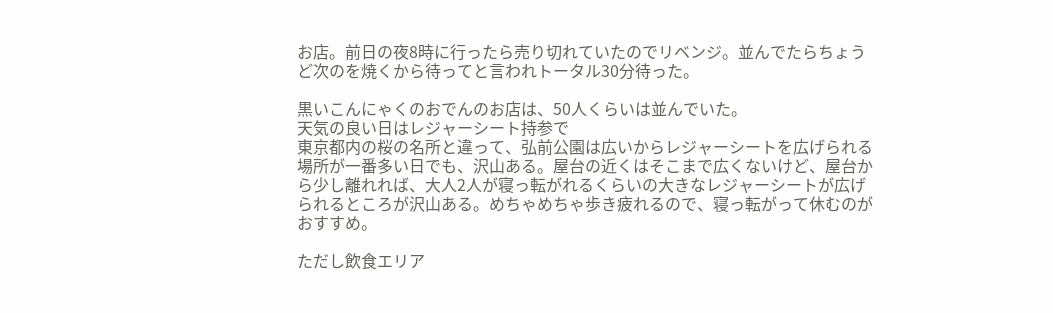お店。前日の夜8時に行ったら売り切れていたのでリベンジ。並んでたらちょうど次のを焼くから待ってと言われトータル30分待った。

黒いこんにゃくのおでんのお店は、50人くらいは並んでいた。
天気の良い日はレジャーシート持参で
東京都内の桜の名所と違って、弘前公園は広いからレジャーシートを広げられる場所が一番多い日でも、沢山ある。屋台の近くはそこまで広くないけど、屋台から少し離れれば、大人2人が寝っ転がれるくらいの大きなレジャーシートが広げられるところが沢山ある。めちゃめちゃ歩き疲れるので、寝っ転がって休むのがおすすめ。

ただし飲食エリア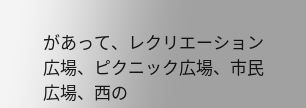があって、レクリエーション広場、ピクニック広場、市民広場、西の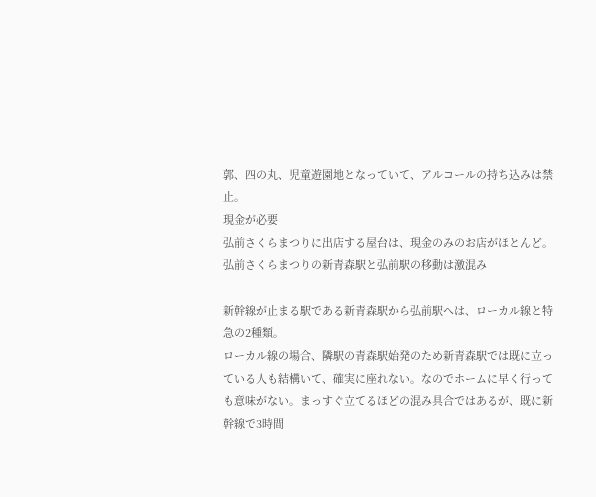郭、四の丸、児童遊園地となっていて、アルコールの持ち込みは禁止。
現金が必要
弘前さくらまつりに出店する屋台は、現金のみのお店がほとんど。
弘前さくらまつりの新青森駅と弘前駅の移動は激混み

新幹線が止まる駅である新青森駅から弘前駅へは、ローカル線と特急の2種類。
ローカル線の場合、隣駅の青森駅始発のため新青森駅では既に立っている人も結構いて、確実に座れない。なのでホームに早く行っても意味がない。まっすぐ立てるほどの混み具合ではあるが、既に新幹線で3時間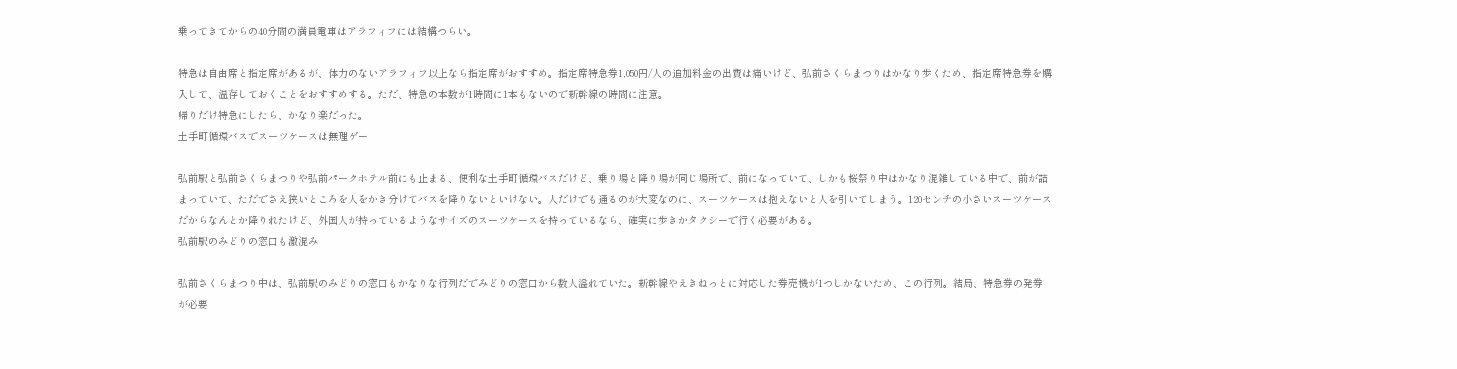乗ってきてからの40分間の満員電車はアラフィフには結構つらい。

特急は自由席と指定席があるが、体力のないアラフィフ以上なら指定席がおすすめ。指定席特急券1,050円/人の追加料金の出費は痛いけど、弘前さくらまつりはかなり歩くため、指定席特急券を購入して、温存しておくことをおすすめする。ただ、特急の本数が1時間に1本もないので新幹線の時間に注意。
帰りだけ特急にしたら、かなり楽だった。
土手町循環バスでスーツケースは無理ゲー

弘前駅と弘前さくらまつりや弘前パークホテル前にも止まる、便利な土手町循環バスだけど、乗り場と降り場が同じ場所で、前になっていて、しかも桜祭り中はかなり混雑している中で、前が詰まっていて、ただでさえ狭いところを人をかき分けてバスを降りないといけない。人だけでも通るのが大変なのに、スーツケースは抱えないと人を引いてしまう。120センチの小さいスーツケースだからなんとか降りれたけど、外国人が持っているようなサイズのスーツケースを持っているなら、確実に歩きかタクシーで行く必要がある。
弘前駅のみどりの窓口も激混み

弘前さくらまつり中は、弘前駅のみどりの窓口もかなりな行列だでみどりの窓口から数人溢れていた。新幹線やえきねっとに対応した券売機が1つしかないため、この行列。結局、特急券の発券が必要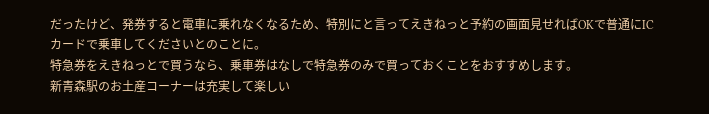だったけど、発券すると電車に乗れなくなるため、特別にと言ってえきねっと予約の画面見せればOKで普通にICカードで乗車してくださいとのことに。
特急券をえきねっとで買うなら、乗車券はなしで特急券のみで買っておくことをおすすめします。
新青森駅のお土産コーナーは充実して楽しい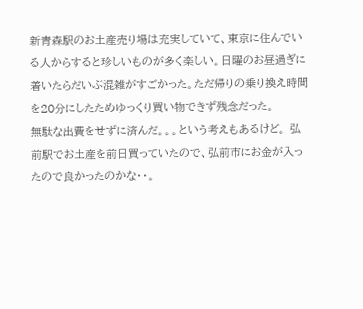新青森駅のお土産売り場は充実していて、東京に住んでいる人からすると珍しいものが多く楽しい。日曜のお昼過ぎに着いたらだいぶ混雑がすごかった。ただ帰りの乗り換え時間を20分にしたためゆっくり買い物できず残念だった。
無駄な出費をせずに済んだ。。。という考えもあるけど。 弘前駅でお土産を前日買っていたので、弘前市にお金が入ったので良かったのかな・・。